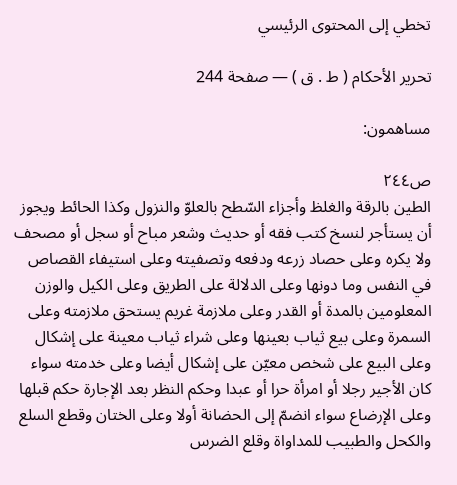تخطي إلى المحتوى الرئيسي

تحرير الأحكام ( ط . ق ) — صفحة 244

مساهمون:

ص٢٤٤
الطين بالرقة والغلظ وأجزاء السّطح بالعلوّ والنزول وكذا الحائط ويجوز أن يستأجر لنسخ كتب فقه أو حديث وشعر مباح أو سجل أو مصحف ولا يكره وعلى حصاد زرعه ودفعه وتصفيته وعلى استيفاء القصاص في النفس وما دونها وعلى الدلالة على الطريق وعلى الكيل والوزن المعلومين بالمدة أو القدر وعلى ملازمة غريم يستحق ملازمته وعلى السمرة وعلى بيع ثياب بعينها وعلى شراء ثياب معينة على إشكال وعلى البيع على شخص معيّن على إشكال أيضا وعلى خدمته سواء كان الأجير رجلا أو امرأة حرا أو عبدا وحكم النظر بعد الإجارة حكم قبلها وعلى الإرضاع سواء انضمّ إلى الحضانة أولا وعلى الختان وقطع السلع والكحل والطبيب للمداواة وقلع الضرس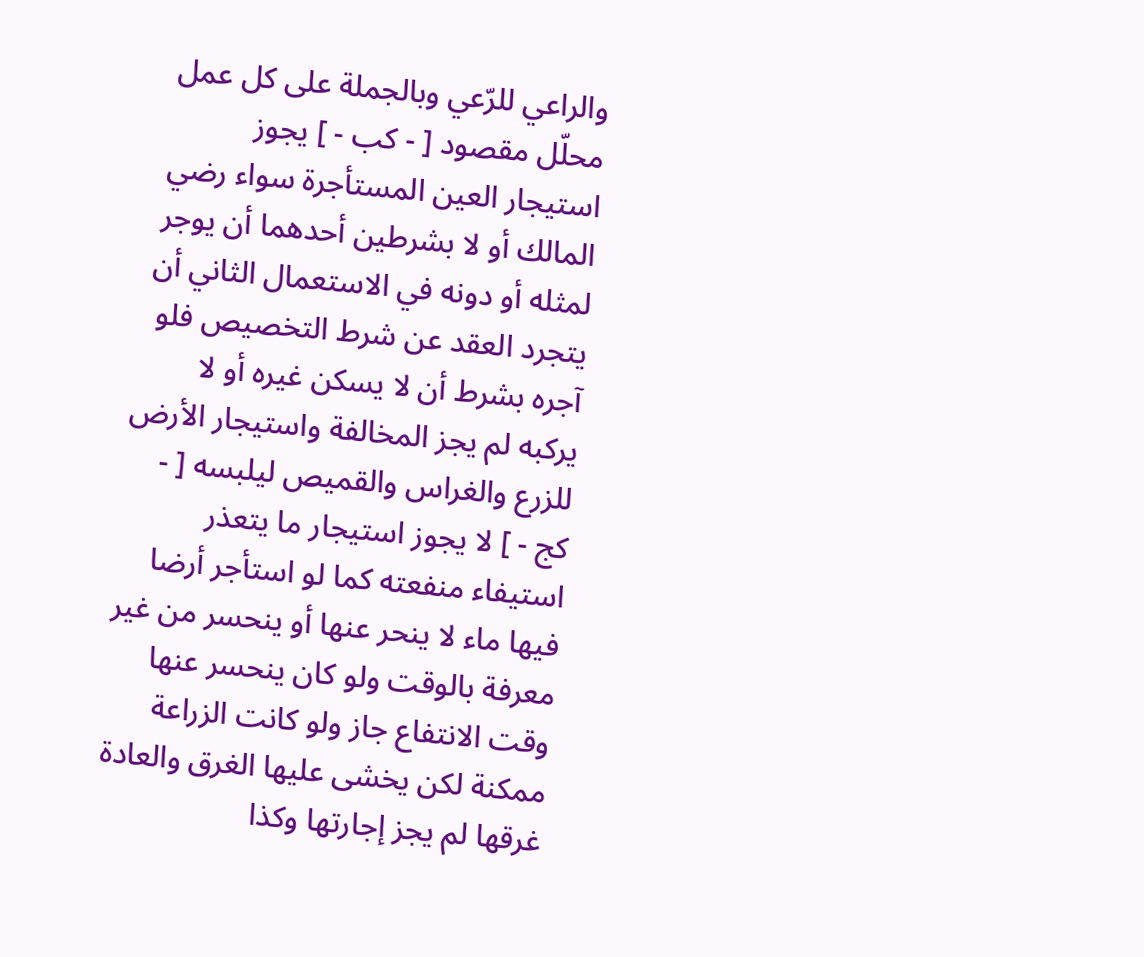والراعي للرّعي وبالجملة على كل عمل محلّل مقصود [ - كب - ] يجوز استيجار العين المستأجرة سواء رضي المالك أو لا بشرطين أحدهما أن يوجر لمثله أو دونه في الاستعمال الثاني أن يتجرد العقد عن شرط التخصيص فلو آجره بشرط أن لا يسكن غيره أو لا يركبه لم يجز المخالفة واستيجار الأرض للزرع والغراس والقميص ليلبسه [ - كج - ] لا يجوز استيجار ما يتعذر استيفاء منفعته كما لو استأجر أرضا فيها ماء لا ينحر عنها أو ينحسر من غير معرفة بالوقت ولو كان ينحسر عنها وقت الانتفاع جاز ولو كانت الزراعة ممكنة لكن يخشى عليها الغرق والعادة غرقها لم يجز إجارتها وكذا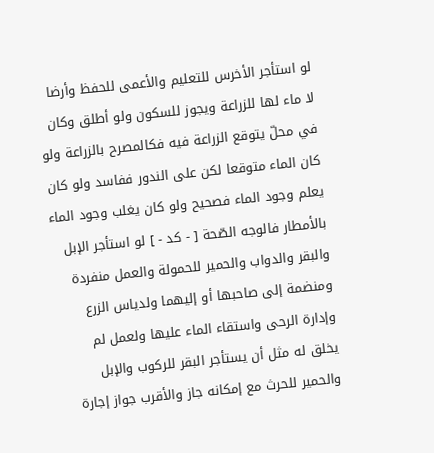لو استأجر الأخرس للتعليم والأعمى للحفظ وأرضا لا ماء لها للزراعة ويجوز للسكون ولو أطلق وكان في محلّ يتوقع الزراعة فيه فكالمصرح بالزراعة ولو كان الماء متوقعا لكن على الندور ففاسد ولو كان يعلم وجود الماء فصحيح ولو كان يغلب وجود الماء بالأمطار فالوجه الصّحة [ - كد - ] لو استأجر الإبل والبقر والدواب والحمير للحمولة والعمل منفردة ومنضمة إلى صاحبها أو إليهما ولدياس الزرع وإدارة الرحى واستقاء الماء عليها ولعمل لم يخلق له مثل أن يستأجر البقر للركوب والإبل والحمير للحرث مع إمكانه جاز والأقرب جواز إجارة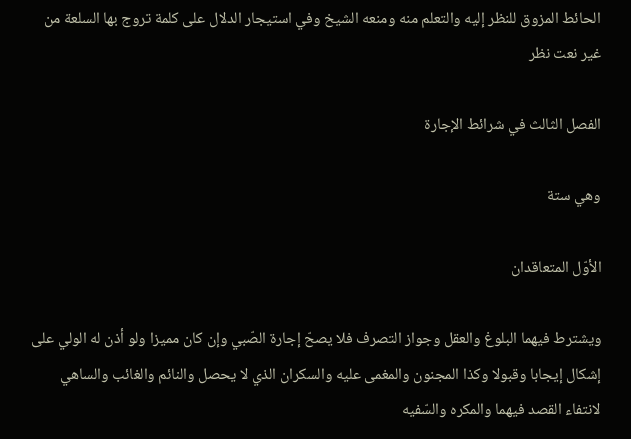الحائط المزوق للنظر إليه والتعلم منه ومنعه الشيخ وفي استيجار الدلال على كلمة تروج بها السلعة من غير نعت نظر

الفصل الثالث في شرائط الإجارة

وهي ستة

الأوّل المتعاقدان

ويشترط فيهما البلوغ والعقل وجواز التصرف فلا يصحّ إجارة الصّبي وإن كان مميزا ولو أذن له الولي على إشكال إيجابا وقبولا وكذا المجنون والمغمى عليه والسكران الذي لا يحصل والنائم والغائب والساهي لانتفاء القصد فيهما والمكره والسّفيه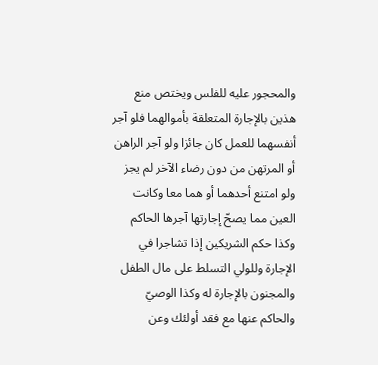والمحجور عليه للفلس ويختص منع هذين بالإجارة المتعلقة بأموالهما فلو آجر أنفسهما للعمل كان جائزا ولو آجر الراهن أو المرتهن من دون رضاء الآخر لم يجز ولو امتنع أحدهما أو هما معا وكانت العين مما يصحّ إجارتها آجرها الحاكم وكذا حكم الشريكين إذا تشاجرا في الإجارة وللولي التسلط على مال الطفل والمجنون بالإجارة له وكذا الوصيّ والحاكم عنها مع فقد أولئك وعن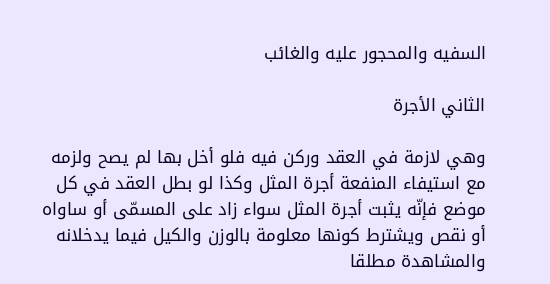السفيه والمحجور عليه والغائب

الثاني الأجرة

وهي لازمة في العقد وركن فيه فلو أخل بها لم يصح ولزمه مع استيفاء المنفعة أجرة المثل وكذا لو بطل العقد في كل موضع فإنّه يثبت أجرة المثل سواء زاد على المسمّى أو ساواه أو نقص ويشترط كونها معلومة بالوزن والكيل فيما يدخلانه والمشاهدة مطلقا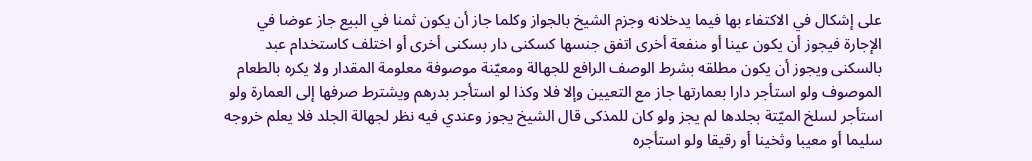على إشكال في الاكتفاء بها فيما يدخلانه وجزم الشيخ بالجواز وكلما جاز أن يكون ثمنا في البيع جاز عوضا في الإجارة فيجوز أن يكون عينا أو منفعة أخرى اتفق جنسها كسكنى دار بسكنى أخرى أو اختلف كاستخدام عبد بالسكنى ويجوز أن يكون مطلقه بشرط الوصف الرافع للجهالة ومعيّنة موصوفة معلومة المقدار ولا يكره بالطعام الموصوف ولو استأجر دارا بعمارتها جاز مع التعيين وإلا فلا وكذا لو استأجر بدرهم ويشترط صرفها إلى العمارة ولو استأجر لسلخ الميّتة بجلدها لم يجز ولو كان للمذكى قال الشيخ يجوز وعندي فيه نظر لجهالة الجلد فلا يعلم خروجه سليما أو معيبا وثخينا أو رقيقا ولو استأجره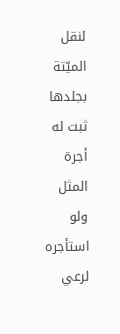لنقل الميّتة بجلدها ثبت له أجرة المثل ولو استأجره لرعي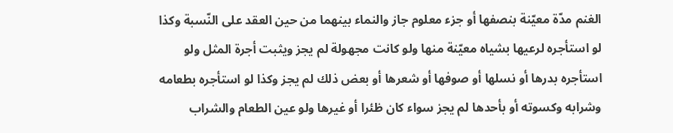الغنم مدّة معيّنة بنصفها أو جزء معلوم جاز والنماء بينهما من حين العقد على النّسبة وكذا لو استأجره لرعيها بشياه معيّنة منها ولو كانت مجهولة لم يجز ويثبت أجرة المثل ولو استأجره بدرها أو نسلها أو صوفها أو شعرها أو بعض ذلك لم يجز وكذا لو استأجره بطعامه وشرابه وكسوته أو بأحدها لم يجز سواء كان ظئرا أو غيرها ولو عين الطعام والشراب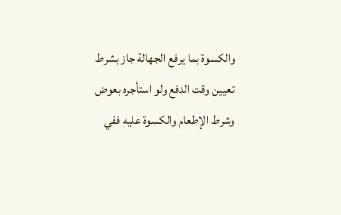والكسوة بما يرفع الجهالة جاز بشرط تعيين وقت الدفع ولو استأجره بعوض وشرط الإطعام والكسوة عليه ففي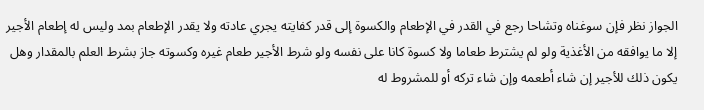الجواز نظر فإن سوغناه وتشاحا رجع في القدر في الإطعام والكسوة إلى قدر كفايته يجري عادته ولا يقدر الإطعام بمد وليس له إطعام الأجير إلا ما يوافقه من الأغذية ولو لم يشترط طعاما ولا كسوة كانا على نفسه ولو شرط الأجير طعام غيره وكسوته جاز بشرط العلم بالمقدار وهل يكون ذلك للأجير إن شاء أطعمه وإن شاء تركه أو للمشروط له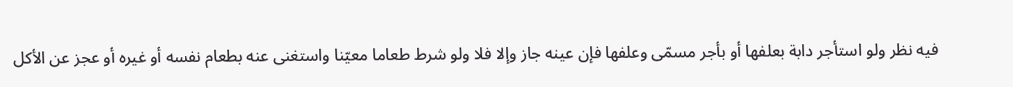فيه نظر ولو استأجر دابة بعلفها أو بأجر مسمّى وعلفها فإن عينه جاز وإلا فلا ولو شرط طعاما معيّنا واستغنى عنه بطعام نفسه أو غيره أو عجز عن الأكل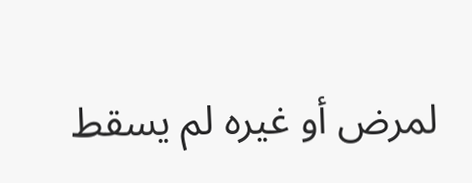لمرض أو غيره لم يسقط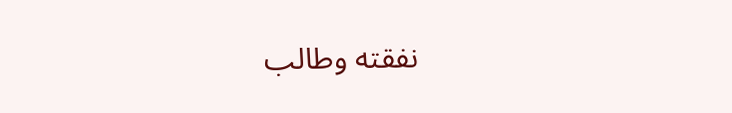نفقته وطالب